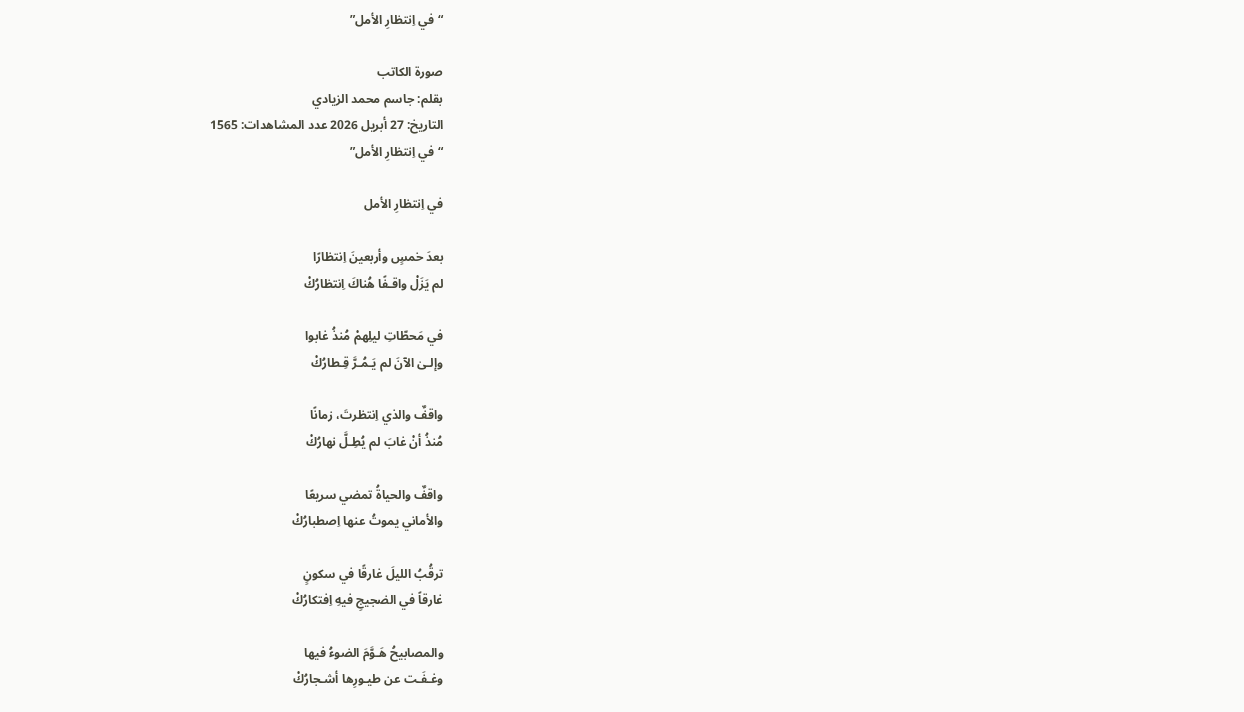“في اِنتظارِ الأمل”

صورة الكاتب
بقلم: جاسم محمد الزيادي
التاريخ: 27 أبريل 2026 عدد المشاهدات: 1565
“في اِنتظارِ الأمل”

في اِنتظارِ الأمل

بعدَ خمسٍ وأربعينَ اِنتظارًا
لم يَزَلْ واقـفًا هُناكَ اِنتظارُكْ

في مَحطّاتِ ليلِهمْ مُنذُ غابوا
وإلـىٰ الآنَ لم يَـمُـرَّ قِـطارُكْ

واقفٌ والذي اِنتظرتَ، زمانًا
مُنذُ أنْ غابَ لم يُطِـلَّ نهارُكْ

واقفٌ والحياةُ تمضي سريعًا
والأماني يموتُ عنها اِصطبارُكْ

ترقُبُ الليلَ غارقًا في سكونٍ
غارقاً في الضجيجِ فيهِ اِفتكارُكْ

والمصابيحُ هَـوَّمَ الضوءُ فيها
وغـفَـت عن طيـورِها أشـجارُكْ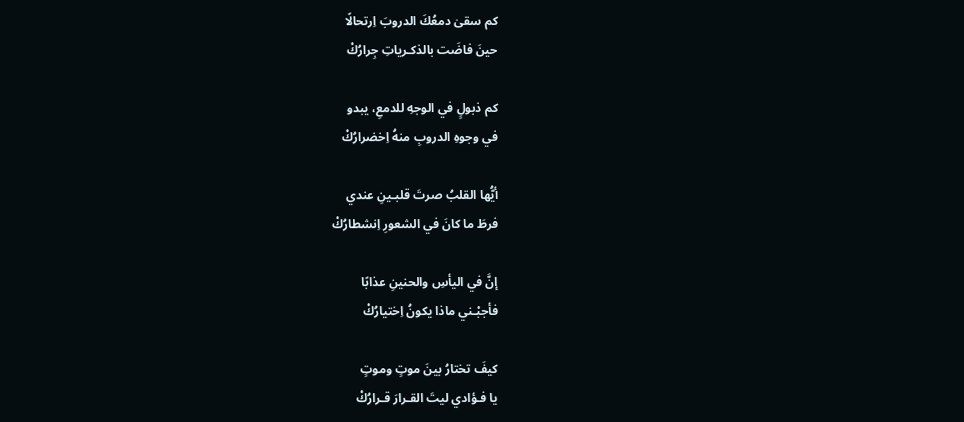كم سقىٰ دمعُكَ الدروبَ اِرتحالًا
حينَ فاضَت بالذكـرياتِ جِرارُكْ

كم ذبولٍ في الوجهِ للدمعِ، يبدو
في وجوهِ الدروبِ منهُ اِخضرارُكْ

أيُّها القلبُ صرتَ قلبـينِ عندي
فرطَ ما كانَ في الشعورِ اِنشطارُكْ

إنَّ في اليأسِ والحنينِ عذابًا
فأجبْـني ماذا يكونُ اِختيارُكْ

كيفَ تختارُ بينَ موتٍ وموتٍ
يا فـؤادي ليتَ القـرارَ قـرارُكْ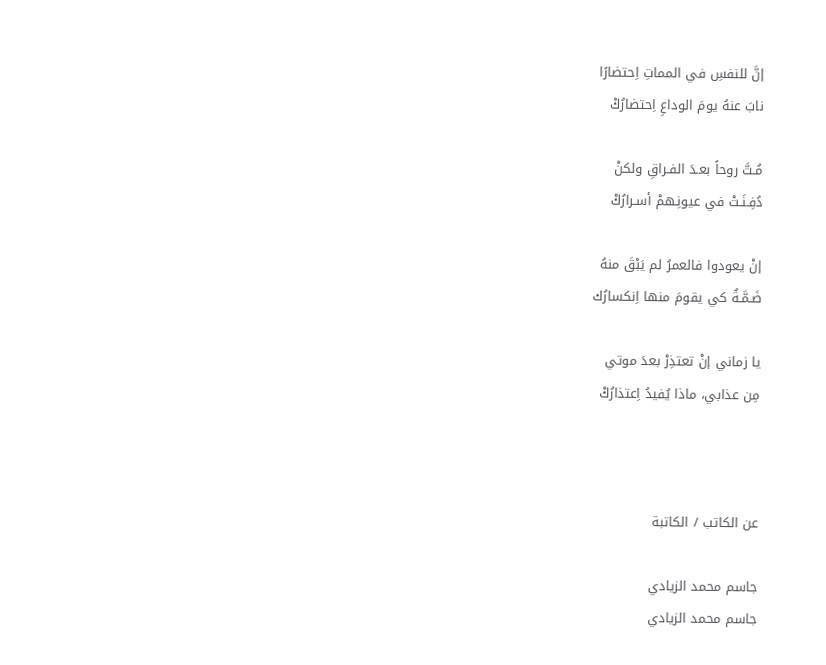إنَّ للنفسِ في المماتِ اِحتضارًا
نابَ عنهُ يومَ الوداعِ اِحتضارُكْ

مُـتَّ روحاً بعـدَ الفـراقِ ولكنْ
دُفِـنَـتْ في عيونِـهمْ أسـرارُكْ

إنْ يعودوا فالعمرُ لم يَبْقَ منهُ
ضَـمَّـةٌ كي يقومَ منها اِنكسارُك

يا زماني إنْ تعتذِرْ بعدَ موتي
مِن عذابي، ماذا يُفيدُ اِعتذارُكْ



عن الکاتب / الکاتبة

جاسم محمد الزيادي
جاسم محمد الزيادي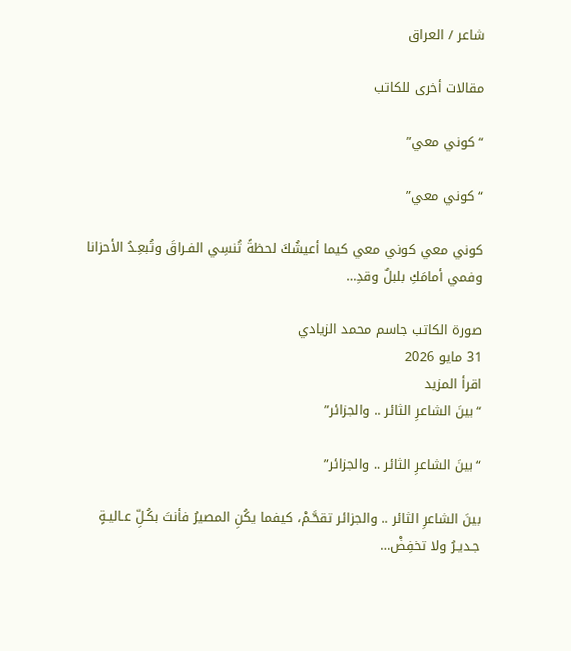شاعر / العراق

مقالات أخرى للكاتب

“كوني معي”

“كوني معي”

كوني معي كوني معي كيما أعيشُكَ لحظةً تُنسِي الفـراقَ وتُبعِـدُ الأحزانا وفمي أمامَكِ بلبلٌ وقدِ…

صورة الكاتب جاسم محمد الزيادي
31 مايو 2026
اقرأ المزيد
“بينَ الشاعرِ الثائر .. والجزائر”

“بينَ الشاعرِ الثائر .. والجزائر”

بينَ الشاعرِ الثائر .. والجزائر تقحَّـمْ، كيفما يكُنِ المصيرُ فأنتَ بكُـلِّ عـاليـةٍ جـديـرُ ولا تخفِضْ…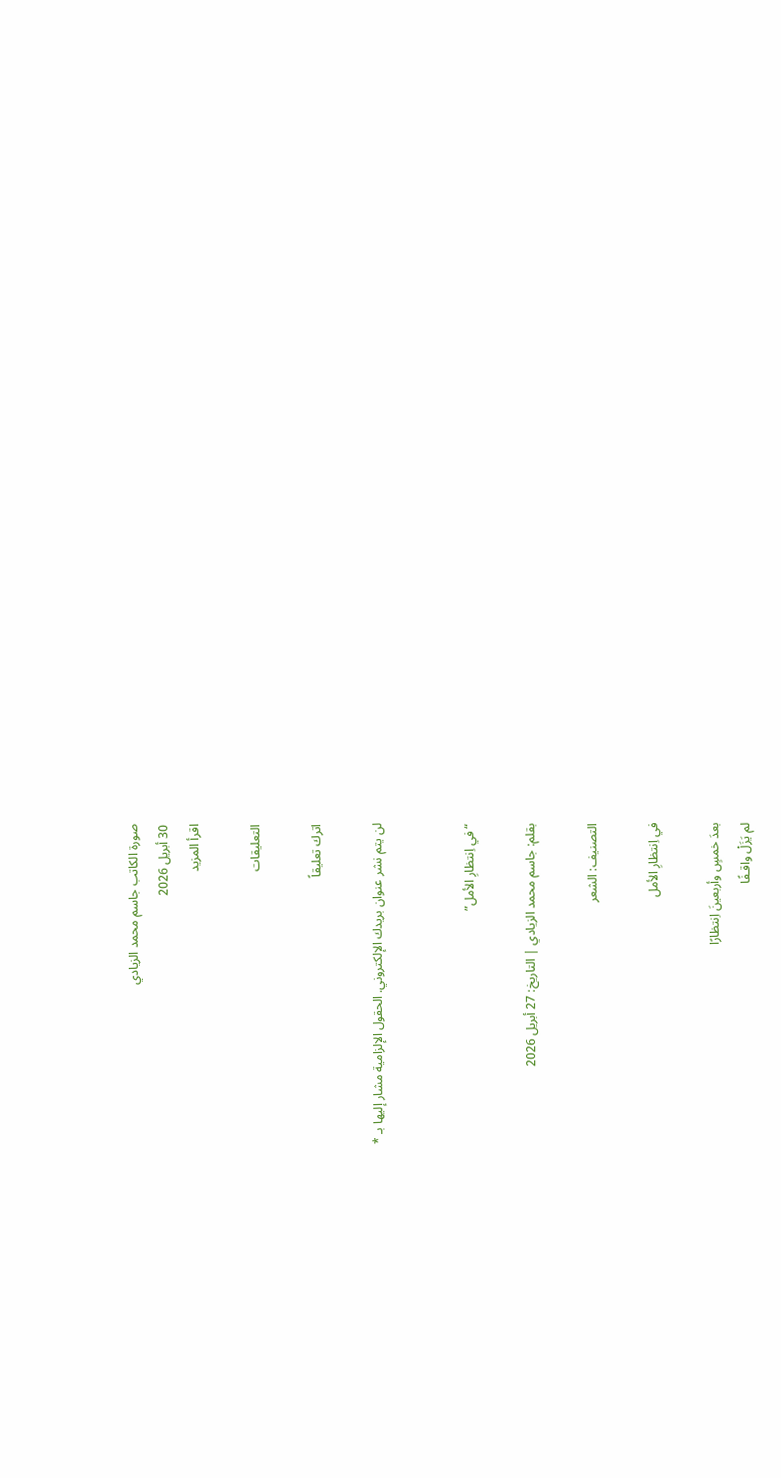صورة الكاتب جاسم محمد الزيادي
30 أبريل 2026
اقرأ المزيد

التعليقات

اترك تعليقاً

لن يتم نشر عنوان بريدك الإلكتروني. الحقول الإلزامية مشار إليها بـ *


“في اِنتظارِ الأمل”

بقلم: جاسم محمد الزيادي | التاريخ: 27 أبريل 2026

التصنيف: الشعر

في اِنتظارِ الأمل

بعدَ خمسٍ وأربعينَ اِنتظارًا
لم يَزَلْ واقـفًا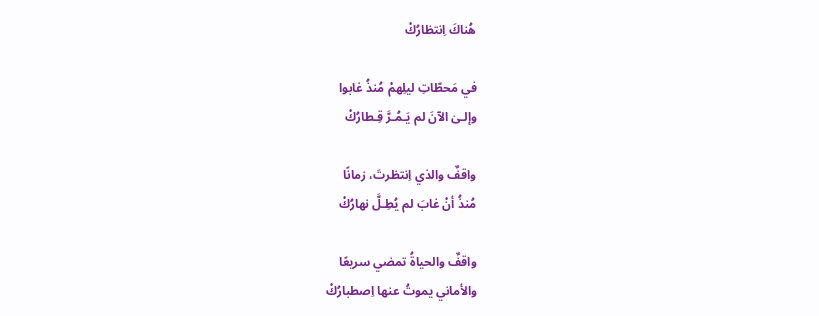هُناكَ اِنتظارُكْ

في مَحطّاتِ ليلِهمْ مُنذُ غابوا
وإلـىٰ الآنَ لم يَـمُـرَّ قِـطارُكْ

واقفٌ والذي اِنتظرتَ، زمانًا
مُنذُ أنْ غابَ لم يُطِـلَّ نهارُكْ

واقفٌ والحياةُ تمضي سريعًا
والأماني يموتُ عنها اِصطبارُكْ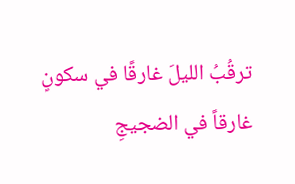ترقُبُ الليلَ غارقًا في سكونٍ
غارقاً في الضجيجِ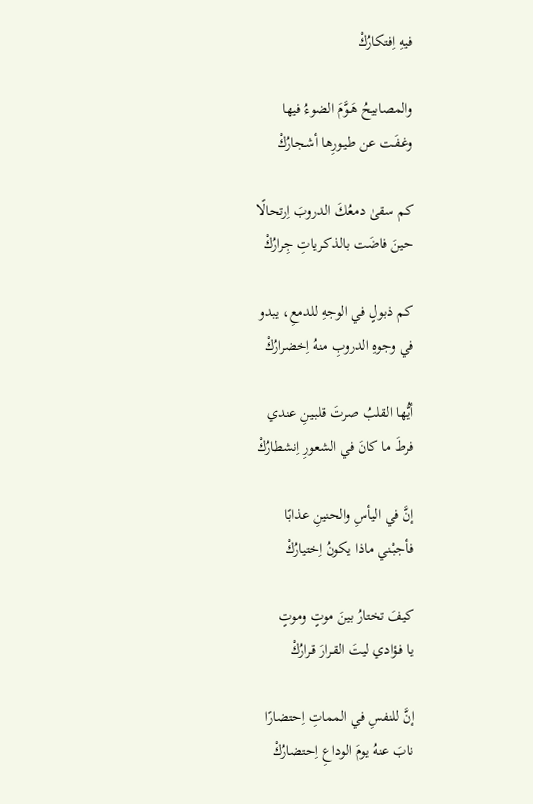فيهِ اِفتكارُكْ

والمصابيحُ هَـوَّمَ الضوءُ فيها
وغـفَـت عن طيـورِها أشـجارُكْ

كم سقىٰ دمعُكَ الدروبَ اِرتحالًا
حينَ فاضَت بالذكـرياتِ جِرارُكْ

كم ذبولٍ في الوجهِ للدمعِ، يبدو
في وجوهِ الدروبِ منهُ اِخضرارُكْ

أيُّها القلبُ صرتَ قلبـينِ عندي
فرطَ ما كانَ في الشعورِ اِنشطارُكْ

إنَّ في اليأسِ والحنينِ عذابًا
فأجبْـني ماذا يكونُ اِختيارُكْ

كيفَ تختارُ بينَ موتٍ وموتٍ
يا فـؤادي ليتَ القـرارَ قـرارُكْ

إنَّ للنفسِ في المماتِ اِحتضارًا
نابَ عنهُ يومَ الوداعِ اِحتضارُكْ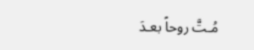مُـتَّ روحاً بعـدَ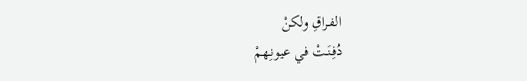الفـراقِ ولكنْ
دُفِـنَـتْ في عيونِـهمْ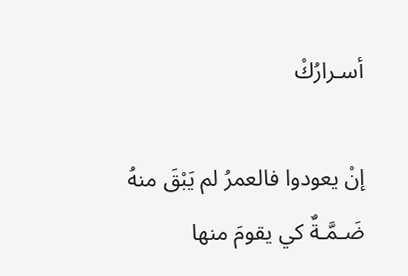أسـرارُكْ

إنْ يعودوا فالعمرُ لم يَبْقَ منهُ
ضَـمَّـةٌ كي يقومَ منها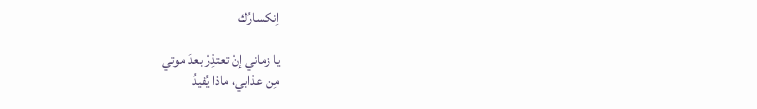اِنكسارُك

يا زماني إنْ تعتذِرْ بعدَ موتي
مِن عذابي، ماذا يُفيدُ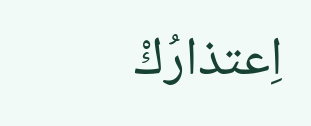اِعتذارُكْ